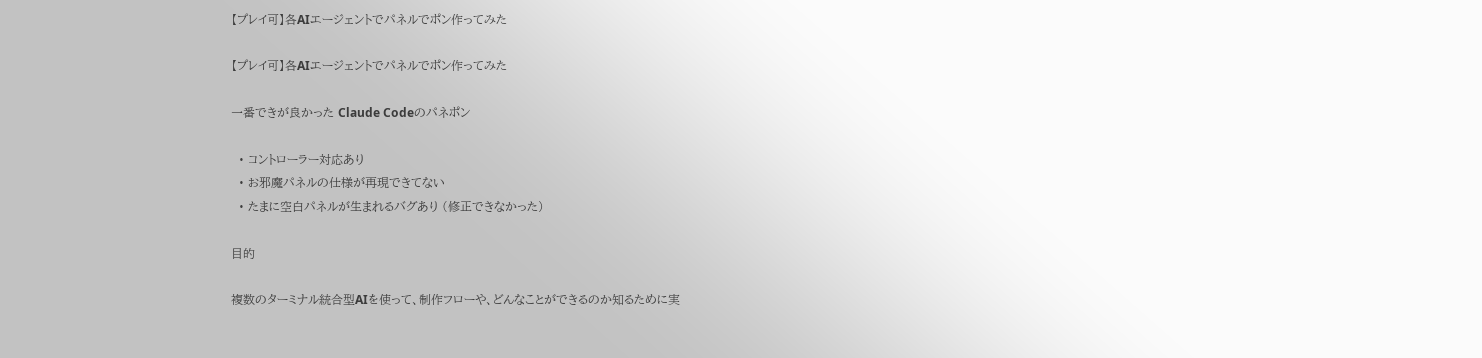【プレイ可】各AIエージェントでパネルでポン作ってみた

【プレイ可】各AIエージェントでパネルでポン作ってみた

一番できが良かった Claude Codeのパネポン

  • コントローラー対応あり
  • お邪魔パネルの仕様が再現できてない
  • たまに空白パネルが生まれるバグあり (修正できなかった)

目的

複数のターミナル統合型AIを使って、制作フローや、どんなことができるのか知るために実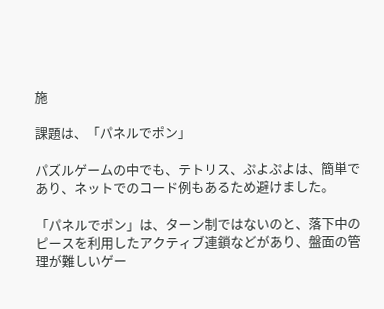施

課題は、「パネルでポン」

パズルゲームの中でも、テトリス、ぷよぷよは、簡単であり、ネットでのコード例もあるため避けました。

「パネルでポン」は、ターン制ではないのと、落下中のピースを利用したアクティブ連鎖などがあり、盤面の管理が難しいゲー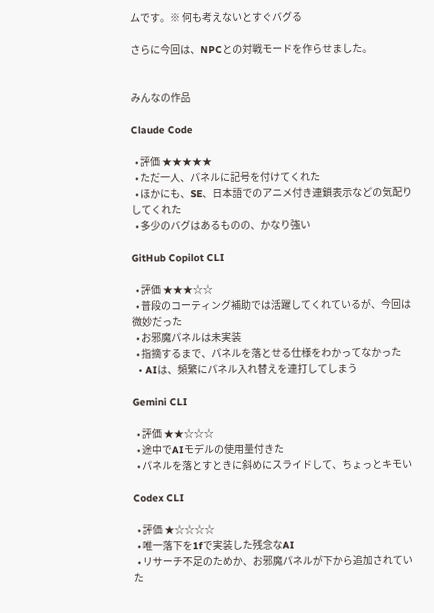ムです。※ 何も考えないとすぐバグる

さらに今回は、NPCとの対戦モードを作らせました。


みんなの作品

Claude Code

  • 評価 ★★★★★
  • ただ一人、パネルに記号を付けてくれた
  • ほかにも、SE、日本語でのアニメ付き連鎖表示などの気配りしてくれた
  • 多少のバグはあるものの、かなり強い

GitHub Copilot CLI

  • 評価 ★★★☆☆
  • 普段のコーティング補助では活躍してくれているが、今回は微妙だった
  • お邪魔パネルは未実装
  • 指摘するまで、パネルを落とせる仕様をわかってなかった
  • AIは、頻繁にパネル入れ替えを連打してしまう

Gemini CLI

  • 評価 ★★☆☆☆
  • 途中でAIモデルの使用量付きた
  • パネルを落とすときに斜めにスライドして、ちょっとキモい

Codex CLI

  • 評価 ★☆☆☆☆
  • 唯一落下を1fで実装した残念なAI
  • リサーチ不足のためか、お邪魔パネルが下から追加されていた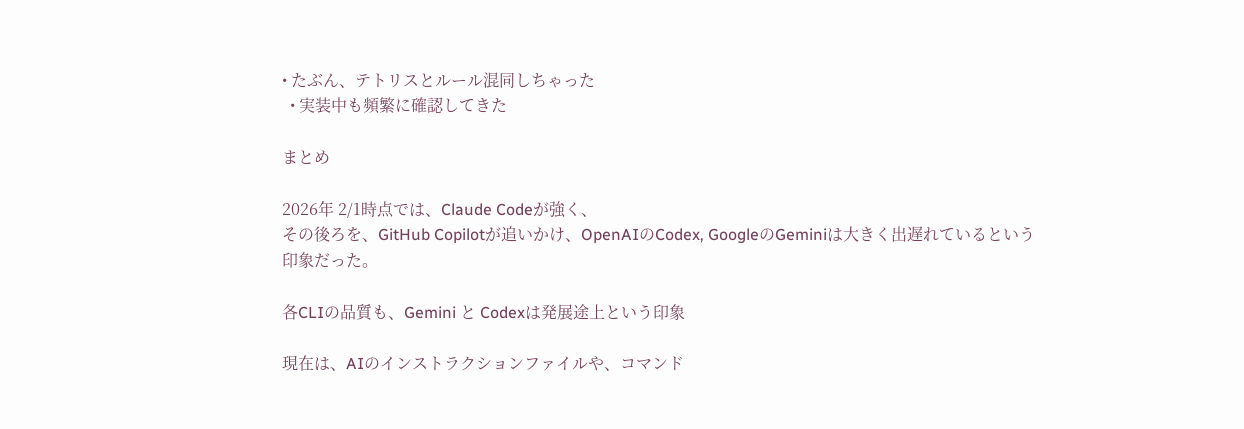• たぶん、テトリスとルール混同しちゃった
  • 実装中も頻繁に確認してきた

まとめ

2026年 2/1時点では、Claude Codeが強く、
その後ろを、GitHub Copilotが追いかけ、OpenAIのCodex, GoogleのGeminiは大きく出遅れているという印象だった。

各CLIの品質も、Gemini と Codexは発展途上という印象

現在は、AIのインストラクションファイルや、コマンド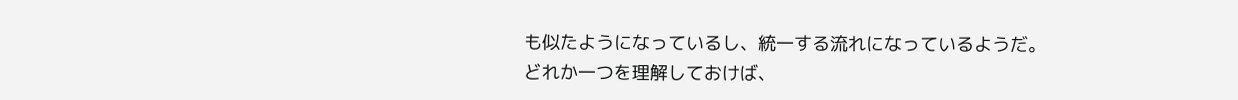も似たようになっているし、統一する流れになっているようだ。
どれか一つを理解しておけば、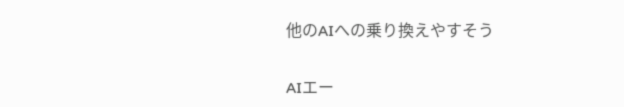他のAIへの乗り換えやすそう

AIエー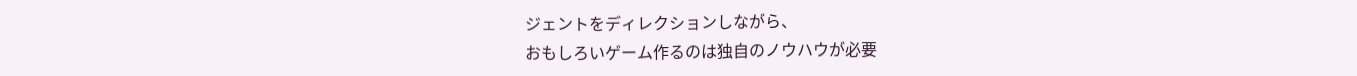ジェントをディレクションしながら、
おもしろいゲーム作るのは独自のノウハウが必要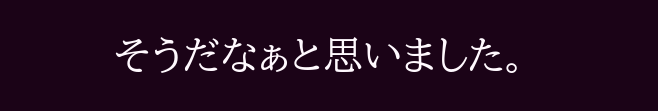そうだなぁと思いました。